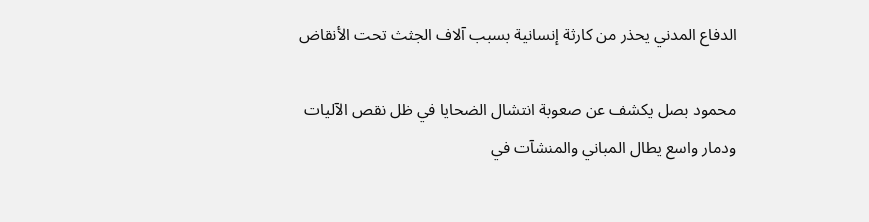الدفاع المدني يحذر من كارثة إنسانية بسبب آلاف الجثث تحت الأنقاض

محمود بصل يكشف عن صعوبة انتشال الضحايا في ظل نقص الآليات ودمار واسع يطال المباني والمنشآت في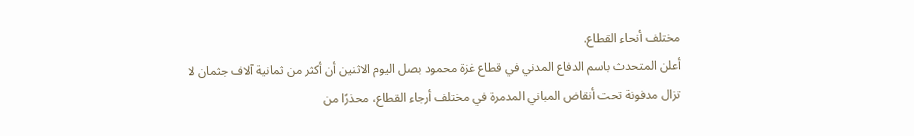مختلف أنحاء القطاع.
أعلن المتحدث باسم الدفاع المدني في قطاع غزة محمود بصل اليوم الاثنين أن أكثر من ثمانية آلاف جثمان لا تزال مدفونة تحت أنقاض المباني المدمرة في مختلف أرجاء القطاع، محذرًا من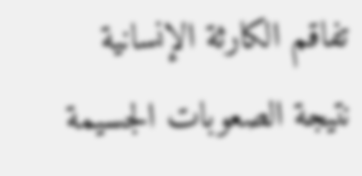تفاقم الكارثة الإنسانية نتيجة الصعوبات الجسيمة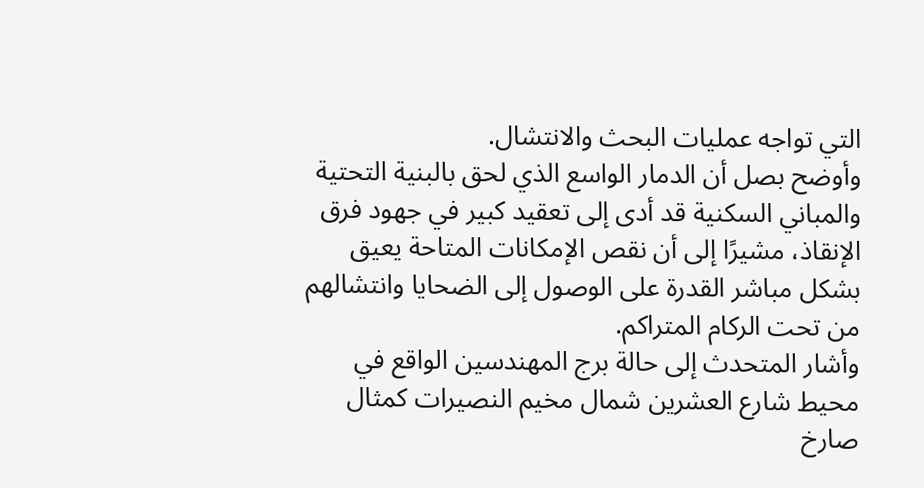التي تواجه عمليات البحث والانتشال.
وأوضح بصل أن الدمار الواسع الذي لحق بالبنية التحتية والمباني السكنية قد أدى إلى تعقيد كبير في جهود فرق الإنقاذ، مشيرًا إلى أن نقص الإمكانات المتاحة يعيق بشكل مباشر القدرة على الوصول إلى الضحايا وانتشالهم من تحت الركام المتراكم.
وأشار المتحدث إلى حالة برج المهندسين الواقع في محيط شارع العشرين شمال مخيم النصيرات كمثال صارخ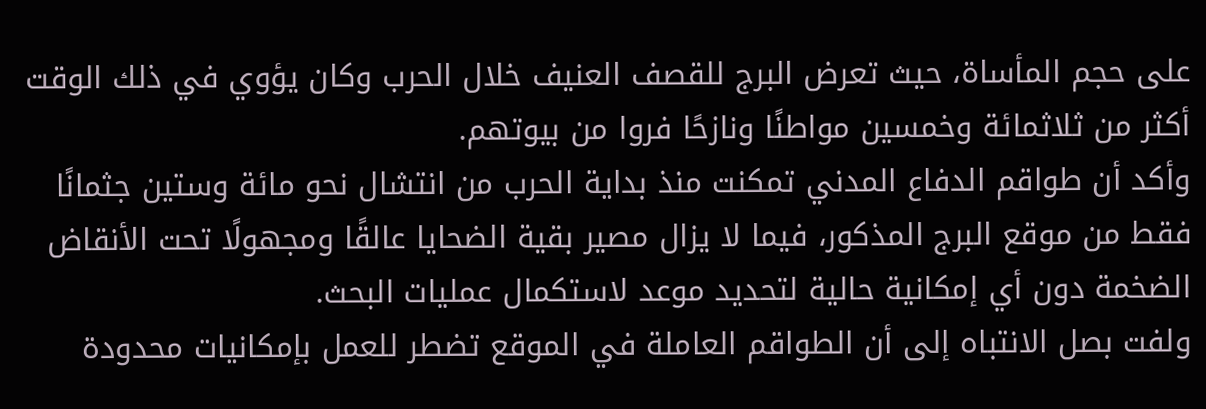على حجم المأساة، حيث تعرض البرج للقصف العنيف خلال الحرب وكان يؤوي في ذلك الوقت أكثر من ثلاثمائة وخمسين مواطنًا ونازحًا فروا من بيوتهم.
وأكد أن طواقم الدفاع المدني تمكنت منذ بداية الحرب من انتشال نحو مائة وستين جثمانًا فقط من موقع البرج المذكور، فيما لا يزال مصير بقية الضحايا عالقًا ومجهولًا تحت الأنقاض الضخمة دون أي إمكانية حالية لتحديد موعد لاستكمال عمليات البحث.
ولفت بصل الانتباه إلى أن الطواقم العاملة في الموقع تضطر للعمل بإمكانيات محدودة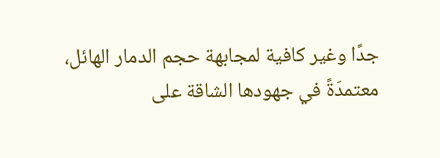جدًا وغير كافية لمجابهة حجم الدمار الهائل، معتمدَةً في جهودها الشاقة على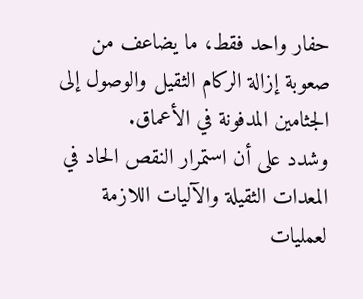حفار واحد فقط، ما يضاعف من صعوبة إزالة الركام الثقيل والوصول إلى الجثامين المدفونة في الأعماق.
وشدد على أن استمرار النقص الحاد في المعدات الثقيلة والآليات اللازمة لعمليات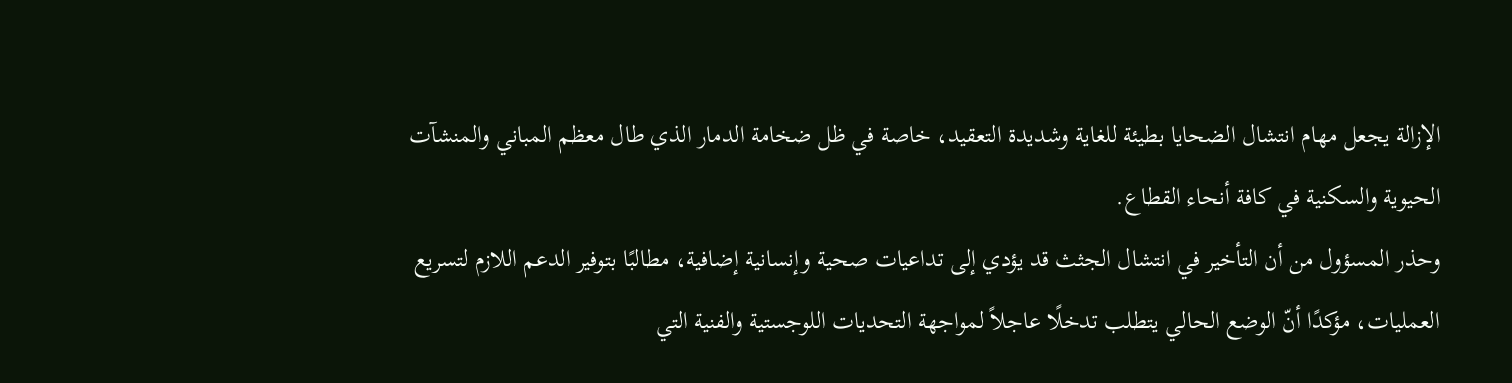الإزالة يجعل مهام انتشال الضحايا بطيئة للغاية وشديدة التعقيد، خاصة في ظل ضخامة الدمار الذي طال معظم المباني والمنشآت الحيوية والسكنية في كافة أنحاء القطاع.
وحذر المسؤول من أن التأخير في انتشال الجثث قد يؤدي إلى تداعيات صحية وإنسانية إضافية، مطالبًا بتوفير الدعم اللازم لتسريع العمليات، مؤكدًا أنّ الوضع الحالي يتطلب تدخلًا عاجلاً لمواجهة التحديات اللوجستية والفنية التي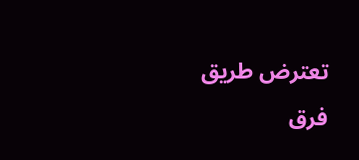تعترض طريق فرق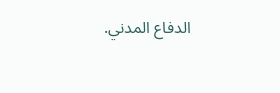الدفاع المدني.